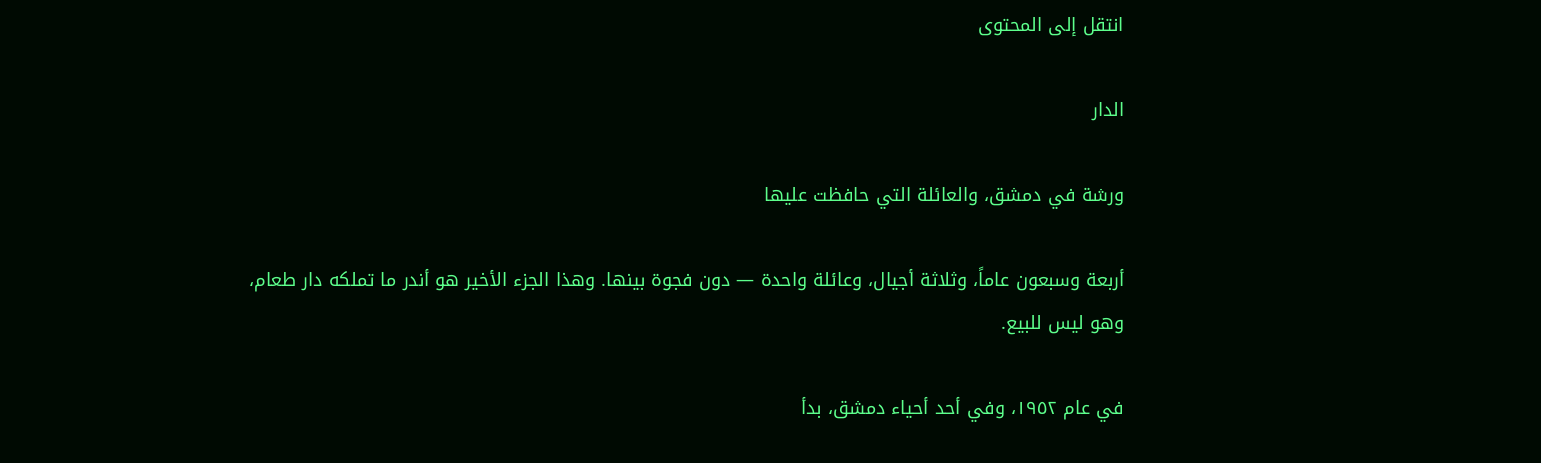انتقل إلى المحتوى

الدار

ورشة في دمشق، والعائلة التي حافظت عليها

أربعة وسبعون عاماً، وثلاثة أجيال، وعائلة واحدة — دون فجوة بينها. وهذا الجزء الأخير هو أندر ما تملكه دار طعام، وهو ليس للبيع.

في عام ١٩٥٢، وفي أحد أحياء دمشق، بدأ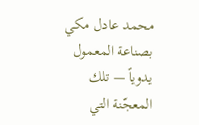محمد عادل مكي بصناعة المعمول يدوياً — تلك المعجّنة التي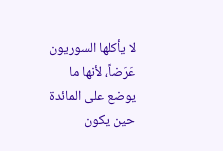لا يأكلها السوريون عَرَضاً، لأنها ما يوضع على المائدة حين يكون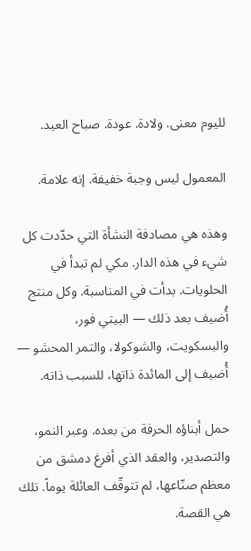لليوم معنى. ولادة. عودة. صباح العيد.

المعمول ليس وجبة خفيفة. إنه علامة.

وهذه هي مصادفة النشأة التي حدّدت كل شيء في هذه الدار. مكي لم تبدأ في الحلويات. بدأت في المناسبة. وكل منتج أُضيف بعد ذلك — البيتي فور، والبسكويت، والشوكولا، والتمر المحشو — أُضيف إلى المائدة ذاتها، للسبب ذاته.

حمل أبناؤه الحرفة من بعده. وعبر النمو، والتصدير، والعقد الذي أفرغ دمشق من معظم صنّاعها، لم تتوقّف العائلة يوماً. تلك هي القصة.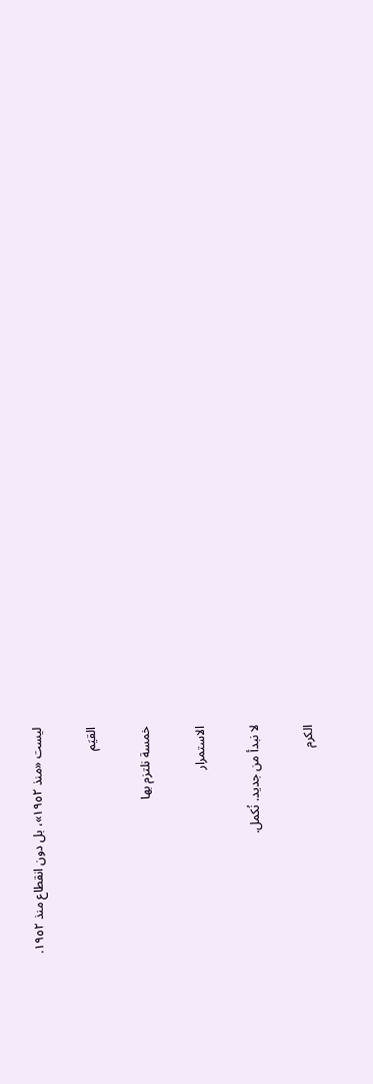ليست «منذ ١٩٥٢»، بل دون انقطاع منذ ١٩٥٢.

القيَم

خمسة نلتزم بها

الاستمرار

لا نبدأ من جديد. نُكمل.

الكرم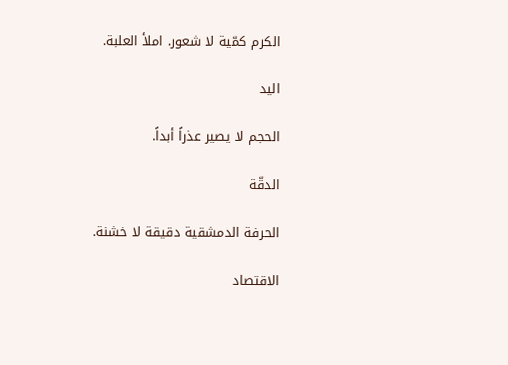الكرم كمّية لا شعور. املأ العلبة.

اليد

الحجم لا يصير عذراً أبداً.

الدقّة

الحرفة الدمشقية دقيقة لا خشنة.

الاقتصاد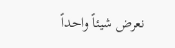نعرض شيئاً واحداً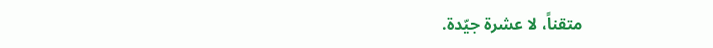متقناً، لا عشرة جيّدة.